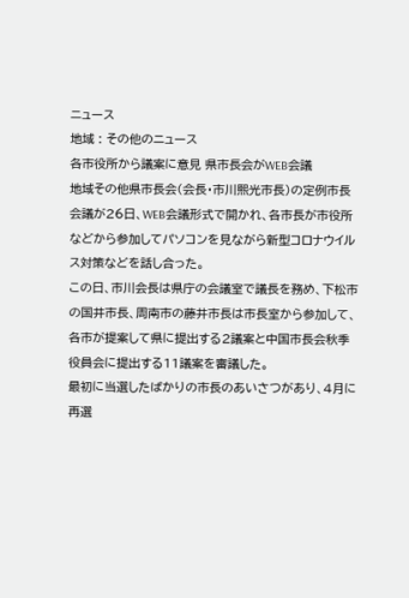ニュース
地域 : その他のニュース
各市役所から議案に意見 県市長会がWEB会議
地域その他県市長会(会長・市川熙光市長)の定例市長会議が26日、WEB会議形式で開かれ、各市長が市役所などから参加してパソコンを見ながら新型コロナウイルス対策などを話し合った。
この日、市川会長は県庁の会議室で議長を務め、下松市の国井市長、周南市の藤井市長は市長室から参加して、各市が提案して県に提出する2議案と中国市長会秋季役員会に提出する11議案を審議した。
最初に当選したばかりの市長のあいさつがあり、4月に再選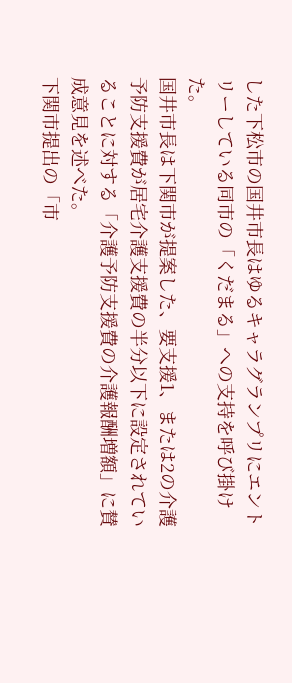した下松市の国井市長はゆるキャラグランプリにエントリーしている同市の「くだまる」への支持を呼び掛けた。
国井市長は下関市が提案した、要支援1、または2の介護予防支援費が居宅介護支援費の半分以下に設定されていることに対する「介護予防支援費の介護報酬増額」に賛成意見を述べた。
下関市提出の「市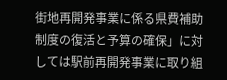街地再開発事業に係る県費補助制度の復活と予算の確保」に対しては駅前再開発事業に取り組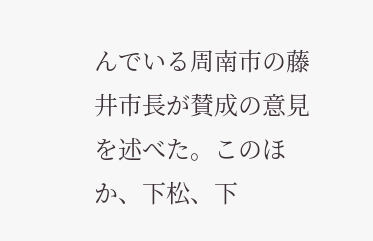んでいる周南市の藤井市長が賛成の意見を述べた。このほか、下松、下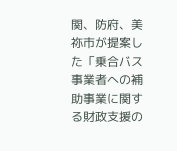関、防府、美祢市が提案した「乗合バス事業者への補助事業に関する財政支援の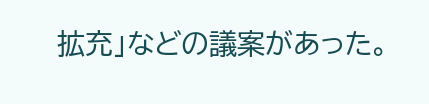拡充」などの議案があった。